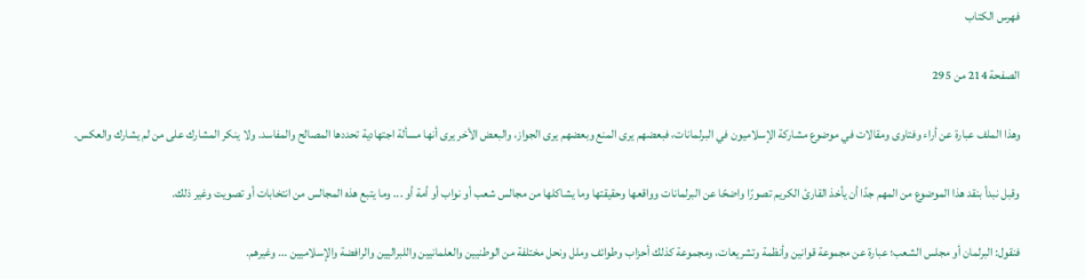فهرس الكتاب

الصفحة 214 من 295

وهذا الملف عبارة عن أراء وفتاوى ومقالات في موضوع مشاركة الإسلاميون في البرلمانات، فبعضهم يرى المنع وبعضهم يرى الجواز، والبعض الأخر يرى أنها مسألة اجتهادية تحددها المصالح والمفاسد. ولا ينكر المشارك على من لم يشارك والعكس.

وقبل نبدأ بنقد هذا الموضوع من المهم جدًا أن يأخذ القارئ الكريم تصورًا واضحًا عن البرلمانات وواقعها وحقيقتها وما يشاكلها من مجالس شعب أو نواب أو أمة أو ... وما يتبع هذه المجالس من انتخابات أو تصويت وغير ذلك.

فنقول: البرلمان أو مجلس الشعب؛ عبارة عن مجموعة قوانين وأنظمة وتشريعات، ومجموعة كذلك أحزاب وطوائف وملل ونحل مختلفة من الوطنيين والعلمانيين واللبراليين والرافضة والإسلاميين ... وغيرهم.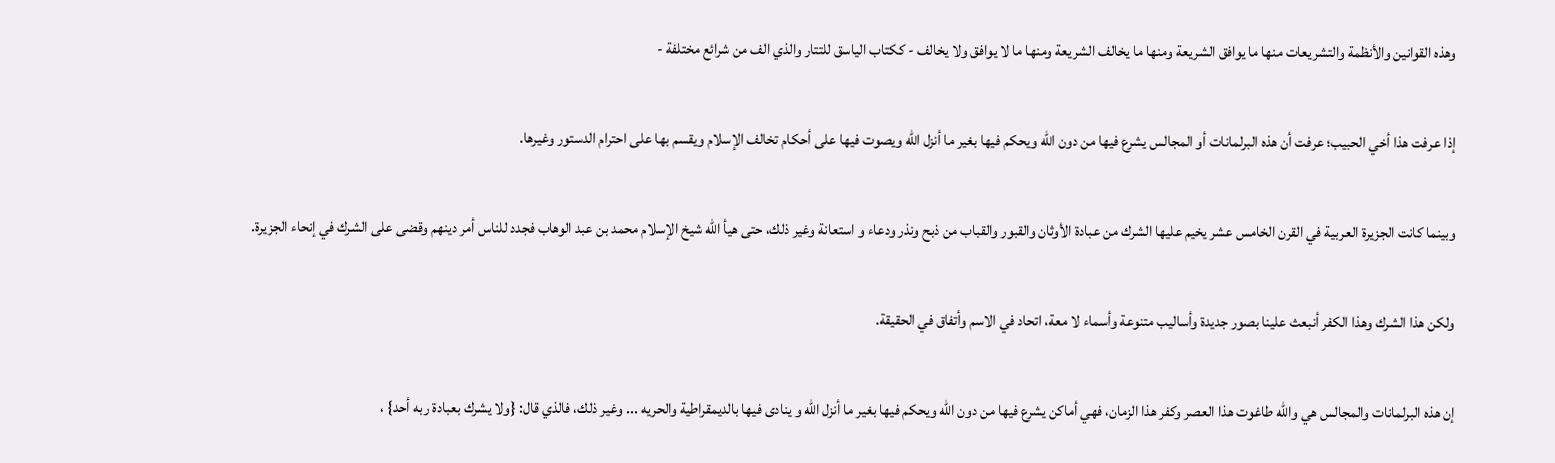وهذه القوانين والأنظمة والتشريعات منها ما يوافق الشريعة ومنها ما يخالف الشريعة ومنها ما لا يوافق ولا يخالف - ككتاب الياسق للتتار والذي الف من شرائع مختلفة -

إذا عرفت هذا أخي الحبيب؛ عرفت أن هذه البرلمانات أو المجالس يشرع فيها من دون الله ويحكم فيها بغير ما أنزل الله ويصوت فيها على أحكام تخالف الإسلام ويقسم بها على احترام الدستور وغيرها.

وبينما كانت الجزيرة العربية في القرن الخامس عشر يخيم عليها الشرك من عبادة الأوثان والقبور والقباب من ذبح ونذر ودعاء و استعانة وغير ذلك، حتى هيأ الله شيخ الإسلام محمد بن عبد الوهاب فجدد للناس أمر دينهم وقضى على الشرك في إنحاء الجزيرة.

ولكن هذا الشرك وهذا الكفر أنبعث علينا بصور جديدة وأساليب متنوعة وأسماء لا معة، اتحاد في الاسم وأتفاق في الحقيقة.

إن هذه البرلمانات والمجالس هي والله طاغوت هذا العصر وكفر هذا الزمان، فهي أماكن يشرع فيها من دون الله ويحكم فيها بغير ما أنزل الله و ينادى فيها بالديمقراطية والحريه ... وغير ذلك، فالذي قال: {ولا يشرك بعبادة ربه أحد} ،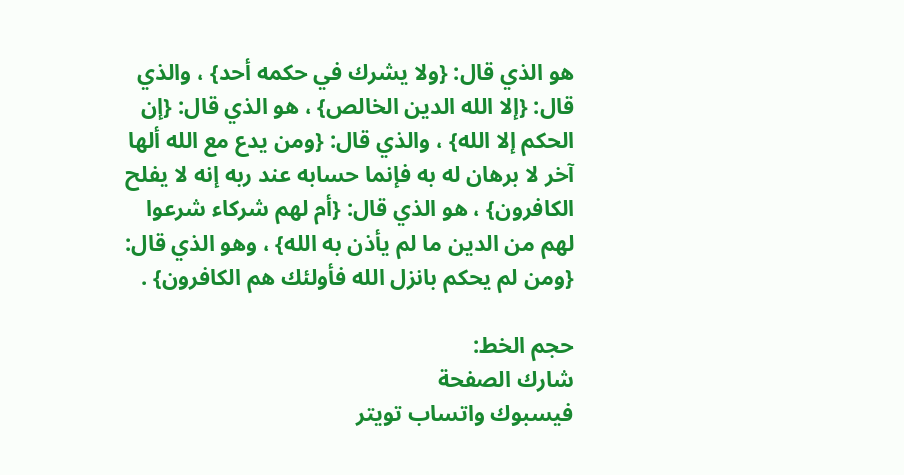هو الذي قال: {ولا يشرك في حكمه أحد} ، والذي قال: {إلا الله الدين الخالص} ، هو الذي قال: {إن الحكم إلا الله} ، والذي قال: {ومن يدع مع الله ألها آخر لا برهان له به فإنما حسابه عند ربه إنه لا يفلح الكافرون} ، هو الذي قال: {أم لهم شركاء شرعوا لهم من الدين ما لم يأذن به الله} ، وهو الذي قال: {ومن لم يحكم بانزل الله فأولئك هم الكافرون} .

حجم الخط:
شارك الصفحة
فيسبوك واتساب تويتر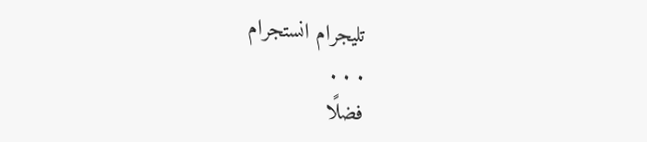تليجرام انستجرام
. . .
فضلًا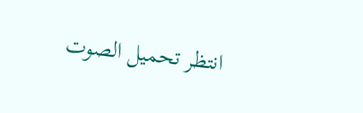انتظر تحميل الصوت